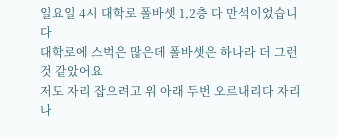일요일 4시 대학로 폴바셋 1,2층 다 만석이었습니다
대학로에 스벅은 많은데 폴바셋은 하나라 더 그런 것 같았어요
저도 자리 잡으려고 위 아래 두번 오르내리다 자리 나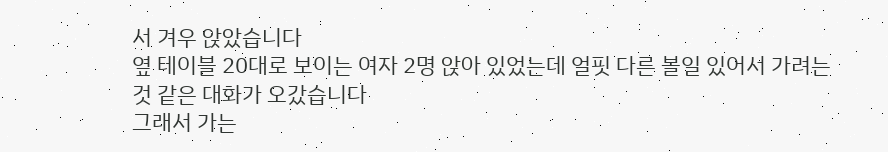서 겨우 앉았습니다
옆 테이블 20대로 보이는 여자 2명 앉아 있었는데 얼핏 다른 볼일 있어서 가려는 것 같은 대화가 오갔습니다
그래서 가는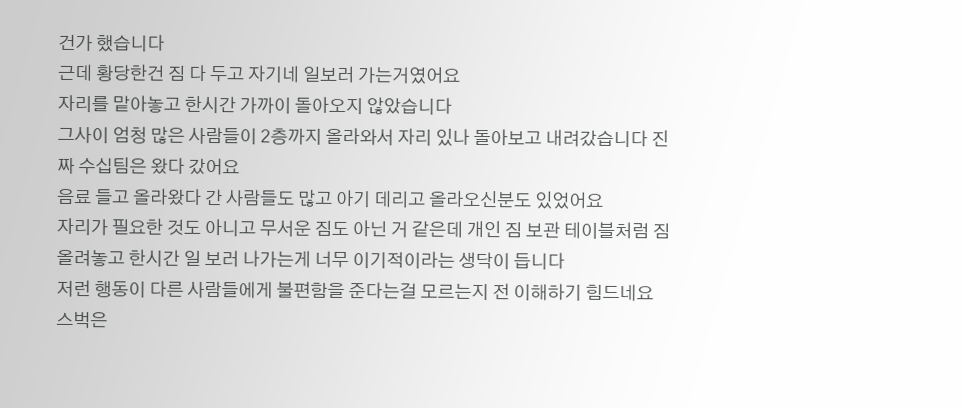건가 했습니다
근데 황당한건 짐 다 두고 자기네 일보러 가는거였어요
자리를 맡아놓고 한시간 가까이 돌아오지 않았습니다
그사이 엄청 많은 사람들이 2층까지 올라와서 자리 있나 돌아보고 내려갔습니다 진짜 수십팀은 왔다 갔어요
음료 들고 올라왔다 간 사람들도 많고 아기 데리고 올라오신분도 있었어요
자리가 필요한 것도 아니고 무서운 짐도 아닌 거 같은데 개인 짐 보관 테이블처럼 짐 올려놓고 한시간 일 보러 나가는게 너무 이기적이라는 생닥이 듭니다
저런 행동이 다른 사람들에게 불편함을 준다는걸 모르는지 전 이해하기 힘드네요
스벅은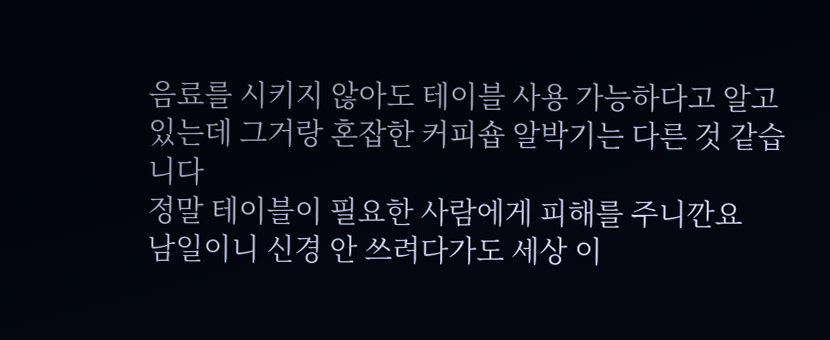음료를 시키지 않아도 테이블 사용 가능하다고 알고있는데 그거랑 혼잡한 커피숍 알박기는 다른 것 같습니다
정말 테이블이 필요한 사람에게 피해를 주니깐요
남일이니 신경 안 쓰려다가도 세상 이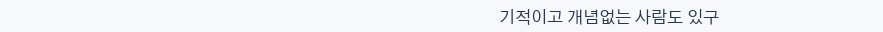기적이고 개념없는 사람도 있구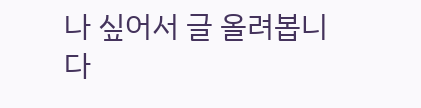나 싶어서 글 올려봅니다